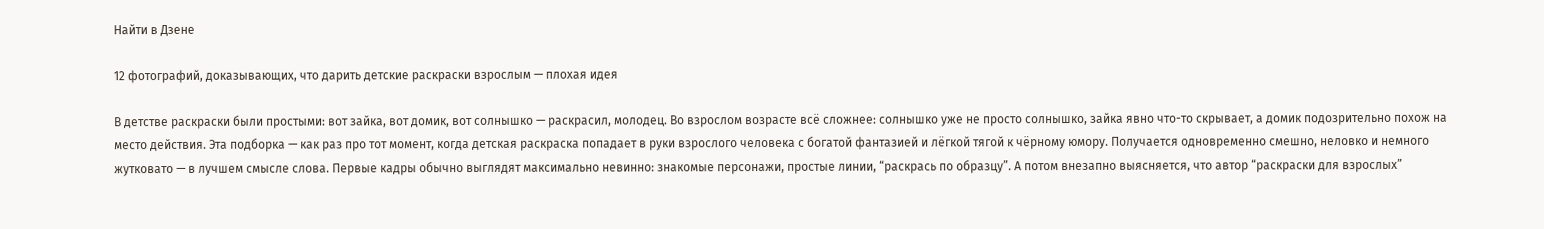Найти в Дзене

12 фотографий, доказывающих, что дарить детские раскраски взрослым — плохая идея

В детстве раскраски были простыми: вот зайка, вот домик, вот солнышко — раскрасил, молодец. Во взрослом возрасте всё сложнее: солнышко уже не просто солнышко, зайка явно что-то скрывает, а домик подозрительно похож на место действия. Эта подборка — как раз про тот момент, когда детская раскраска попадает в руки взрослого человека с богатой фантазией и лёгкой тягой к чёрному юмору. Получается одновременно смешно, неловко и немного жутковато — в лучшем смысле слова. Первые кадры обычно выглядят максимально невинно: знакомые персонажи, простые линии, “раскрась по образцу”. А потом внезапно выясняется, что автор “раскраски для взрослых”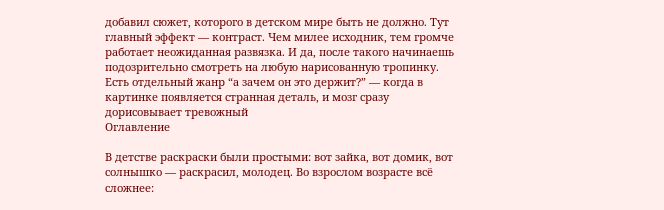добавил сюжет, которого в детском мире быть не должно. Тут главный эффект — контраст. Чем милее исходник, тем громче работает неожиданная развязка. И да, после такого начинаешь подозрительно смотреть на любую нарисованную тропинку. Есть отдельный жанр “а зачем он это держит?” — когда в картинке появляется странная деталь, и мозг сразу дорисовывает тревожный
Оглавление

В детстве раскраски были простыми: вот зайка, вот домик, вот солнышко — раскрасил, молодец. Во взрослом возрасте всё сложнее: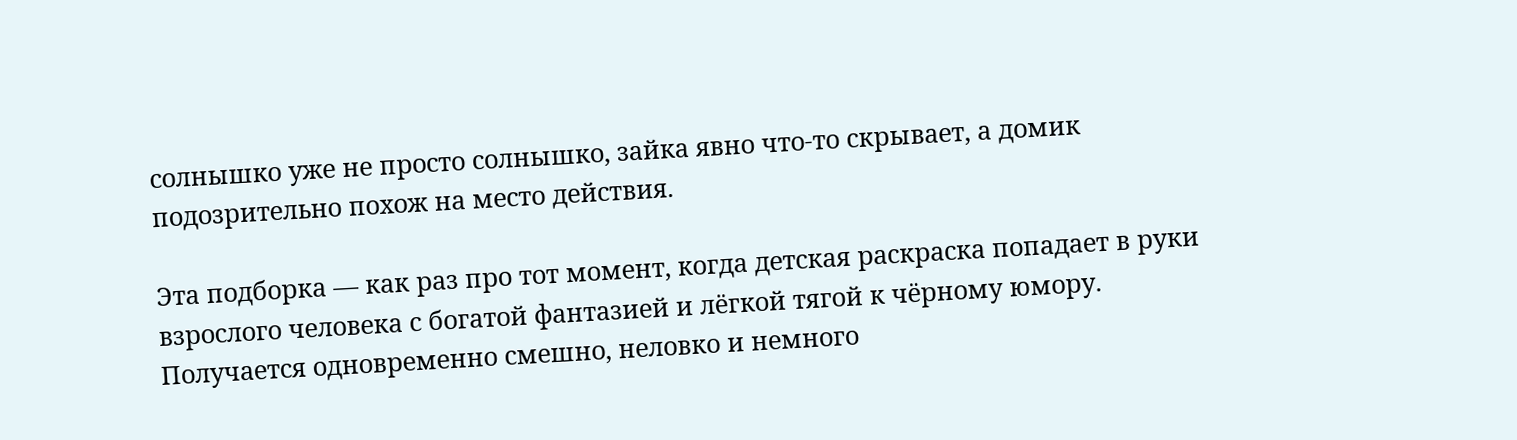солнышко уже не просто солнышко, зайка явно что-то скрывает, а домик подозрительно похож на место действия.

Эта подборка — как раз про тот момент, когда детская раскраска попадает в руки взрослого человека с богатой фантазией и лёгкой тягой к чёрному юмору. Получается одновременно смешно, неловко и немного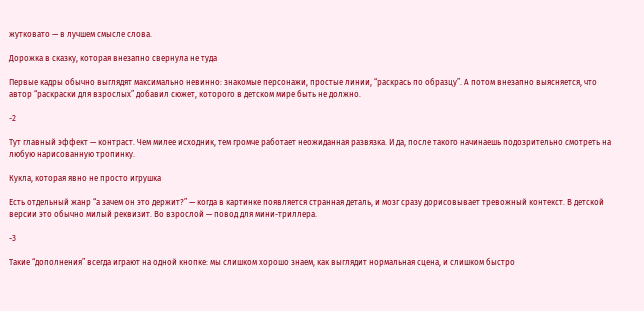жутковато — в лучшем смысле слова.

Дорожка в сказку, которая внезапно свернула не туда

Первые кадры обычно выглядят максимально невинно: знакомые персонажи, простые линии, “раскрась по образцу”. А потом внезапно выясняется, что автор “раскраски для взрослых” добавил сюжет, которого в детском мире быть не должно.

-2

Тут главный эффект — контраст. Чем милее исходник, тем громче работает неожиданная развязка. И да, после такого начинаешь подозрительно смотреть на любую нарисованную тропинку.

Кукла, которая явно не просто игрушка

Есть отдельный жанр “а зачем он это держит?” — когда в картинке появляется странная деталь, и мозг сразу дорисовывает тревожный контекст. В детской версии это обычно милый реквизит. Во взрослой — повод для мини-триллера.

-3

Такие “дополнения” всегда играют на одной кнопке: мы слишком хорошо знаем, как выглядит нормальная сцена, и слишком быстро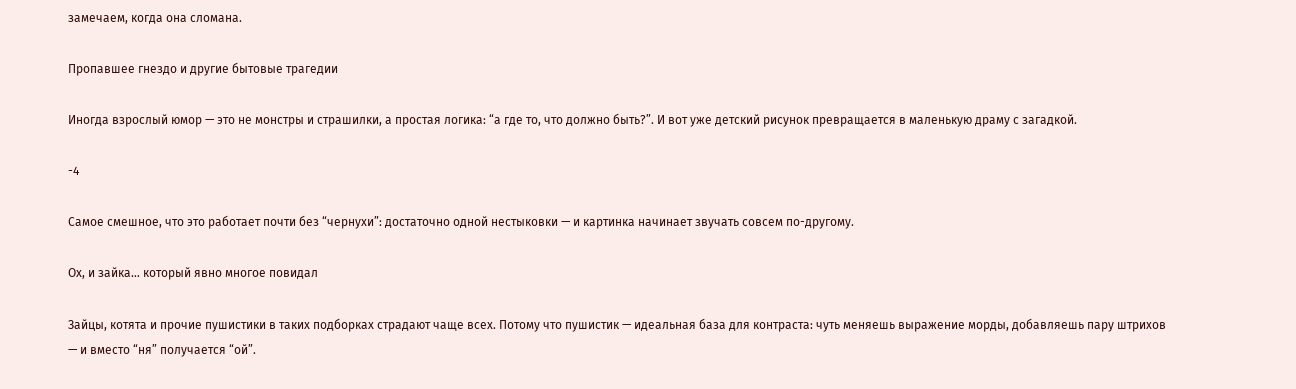замечаем, когда она сломана.

Пропавшее гнездо и другие бытовые трагедии

Иногда взрослый юмор — это не монстры и страшилки, а простая логика: “а где то, что должно быть?”. И вот уже детский рисунок превращается в маленькую драму с загадкой.

-4

Самое смешное, что это работает почти без “чернухи”: достаточно одной нестыковки — и картинка начинает звучать совсем по-другому.

Ох, и зайка… который явно многое повидал

Зайцы, котята и прочие пушистики в таких подборках страдают чаще всех. Потому что пушистик — идеальная база для контраста: чуть меняешь выражение морды, добавляешь пару штрихов — и вместо “ня” получается “ой”.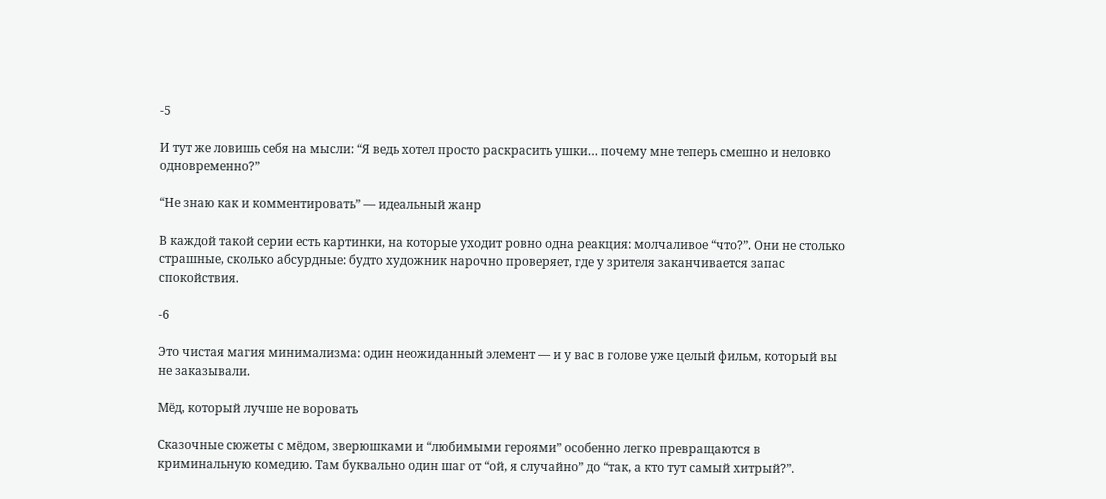-5

И тут же ловишь себя на мысли: “Я ведь хотел просто раскрасить ушки… почему мне теперь смешно и неловко одновременно?”

“Не знаю как и комментировать” — идеальный жанр

В каждой такой серии есть картинки, на которые уходит ровно одна реакция: молчаливое “что?”. Они не столько страшные, сколько абсурдные: будто художник нарочно проверяет, где у зрителя заканчивается запас спокойствия.

-6

Это чистая магия минимализма: один неожиданный элемент — и у вас в голове уже целый фильм, который вы не заказывали.

Мёд, который лучше не воровать

Сказочные сюжеты с мёдом, зверюшками и “любимыми героями” особенно легко превращаются в криминальную комедию. Там буквально один шаг от “ой, я случайно” до “так, а кто тут самый хитрый?”.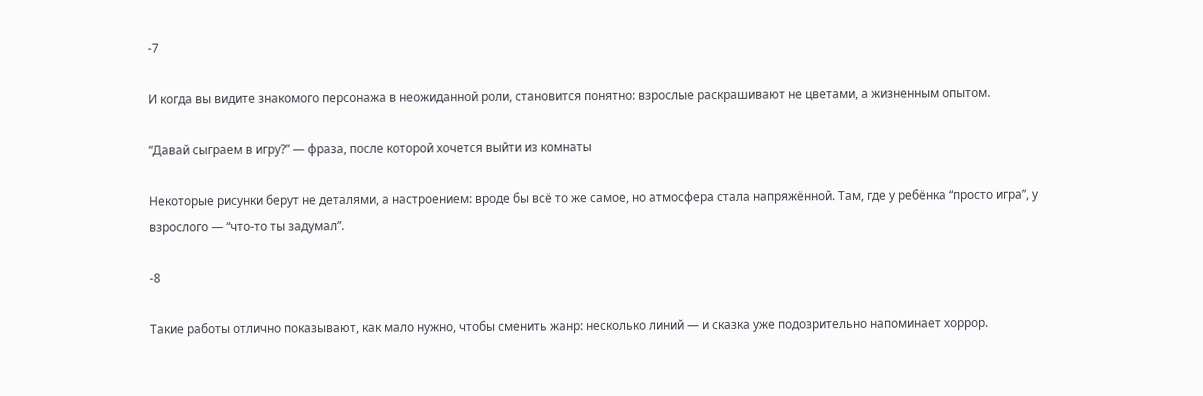-7

И когда вы видите знакомого персонажа в неожиданной роли, становится понятно: взрослые раскрашивают не цветами, а жизненным опытом.

“Давай сыграем в игру?” — фраза, после которой хочется выйти из комнаты

Некоторые рисунки берут не деталями, а настроением: вроде бы всё то же самое, но атмосфера стала напряжённой. Там, где у ребёнка “просто игра”, у взрослого — “что-то ты задумал”.

-8

Такие работы отлично показывают, как мало нужно, чтобы сменить жанр: несколько линий — и сказка уже подозрительно напоминает хоррор.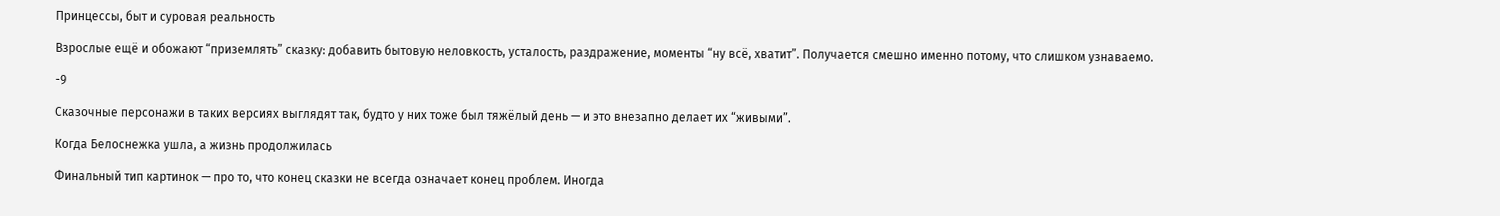Принцессы, быт и суровая реальность

Взрослые ещё и обожают “приземлять” сказку: добавить бытовую неловкость, усталость, раздражение, моменты “ну всё, хватит”. Получается смешно именно потому, что слишком узнаваемо.

-9

Сказочные персонажи в таких версиях выглядят так, будто у них тоже был тяжёлый день — и это внезапно делает их “живыми”.

Когда Белоснежка ушла, а жизнь продолжилась

Финальный тип картинок — про то, что конец сказки не всегда означает конец проблем. Иногда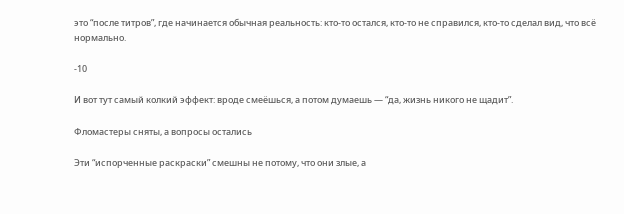это “после титров”, где начинается обычная реальность: кто-то остался, кто-то не справился, кто-то сделал вид, что всё нормально.

-10

И вот тут самый колкий эффект: вроде смеёшься, а потом думаешь — “да, жизнь никого не щадит”.

Фломастеры сняты, а вопросы остались

Эти “испорченные раскраски” смешны не потому, что они злые, а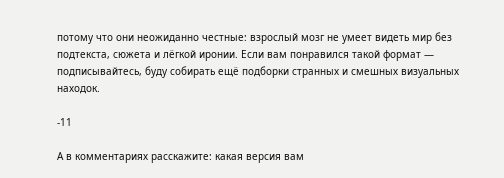потому что они неожиданно честные: взрослый мозг не умеет видеть мир без подтекста, сюжета и лёгкой иронии. Если вам понравился такой формат — подписывайтесь, буду собирать ещё подборки странных и смешных визуальных находок.

-11

А в комментариях расскажите: какая версия вам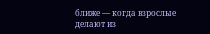ближе — когда взрослые делают из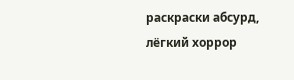раскраски абсурд, лёгкий хоррор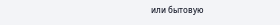или бытовую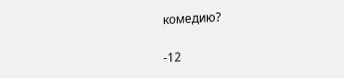комедию?

-12